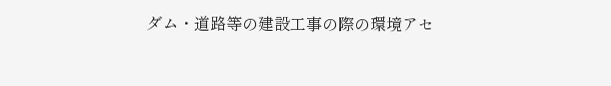ダム・道路等の建設工事の際の環境アセ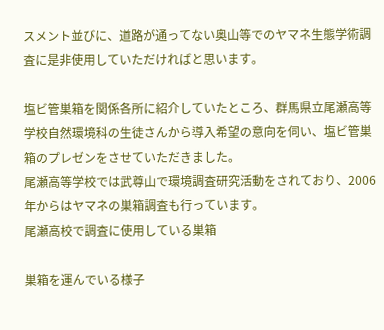スメント並びに、道路が通ってない奥山等でのヤマネ生態学術調査に是非使用していただければと思います。

塩ビ管巣箱を関係各所に紹介していたところ、群馬県立尾瀬高等学校自然環境科の生徒さんから導入希望の意向を伺い、塩ビ管巣箱のプレゼンをさせていただきました。
尾瀬高等学校では武尊山で環境調査研究活動をされており、2006年からはヤマネの巣箱調査も行っています。
尾瀬高校で調査に使用している巣箱

巣箱を運んでいる様子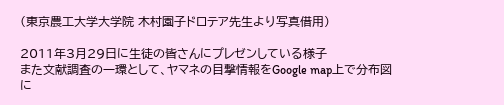(東京農工大学大学院 木村園子ドロテア先生より写真借用)

2011年3月29日に生徒の皆さんにプレゼンしている様子
また文献調査の一環として、ヤマネの目撃情報をGoogle map上で分布図に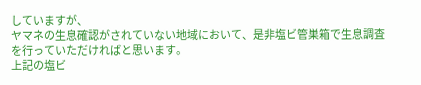していますが、
ヤマネの生息確認がされていない地域において、是非塩ビ管巣箱で生息調査を行っていただければと思います。
上記の塩ビ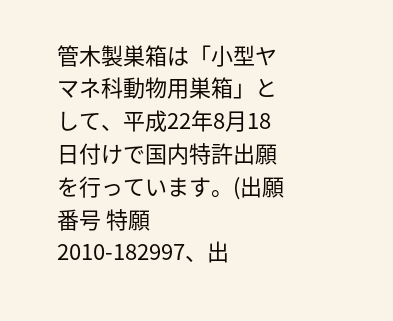管木製巣箱は「小型ヤマネ科動物用巣箱」として、平成22年8月18日付けで国内特許出願を行っています。(出願番号 特願2010-182997、出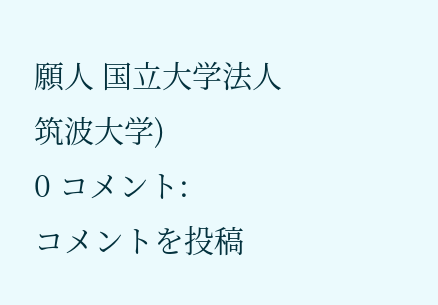願人 国立大学法人筑波大学)
0 コメント:
コメントを投稿